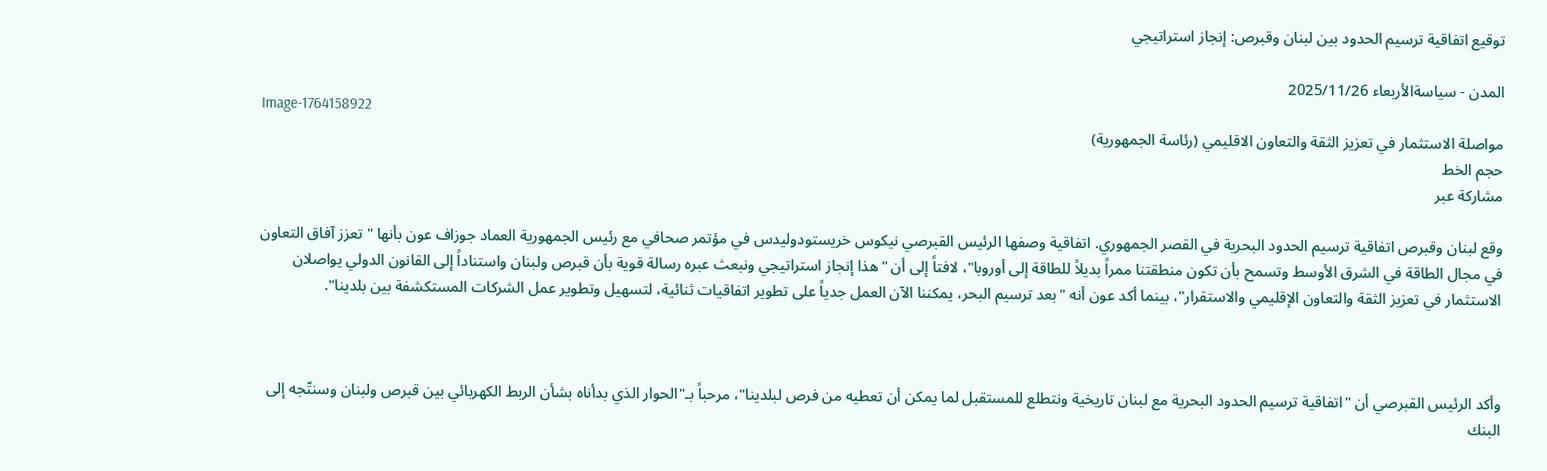توقيع اتفاقية ترسيم الحدود بين لبنان وقبرص: إنجاز استراتيجي

المدن - سياسةالأربعاء 2025/11/26
Image-1764158922
مواصلة الاستثمار في تعزيز الثقة والتعاون الاقليمي (رئاسة الجمهورية)
حجم الخط
مشاركة عبر

وقع لبنان وقبرص اتفاقية ترسيم الحدود البحرية في القصر الجمهوري. اتفاقية وصفها الرئيس القبرصي نيكوس خريستودوليدس في مؤتمر صحافي مع رئيس الجمهورية العماد جوزاف عون بأنها "تعزز آفاق التعاون في مجال الطاقة في الشرق الأوسط وتسمح بأن تكون منطقتنا ممراً بديلاً للطاقة إلى أوروبا"، لافتاً إلى أن "هذا إنجاز استراتيجي ونبعث عبره رسالة قوية بأن قبرص ولبنان واستناداً إلى القانون الدولي يواصلان الاستثمار في تعزيز الثقة والتعاون الإقليمي والاستقرار"، بينما أكد عون أنه "بعد ترسيم البحر، يمكننا الآن العمل جدياً على تطوير اتفاقيات ثنائية، لتسهيل وتطوير عمل الشركات المستكشفة بين بلدينا".



وأكد الرئيس القبرصي أن "اتفاقية ترسيم الحدود البحرية مع لبنان تاريخية ونتطلع للمستقبل لما يمكن أن تعطيه من فرص لبلدينا"، مرحباً بـ"الحوار الذي بدأناه بشأن الربط الكهربائي بين قبرص ولبنان وسنتّجه إلى البنك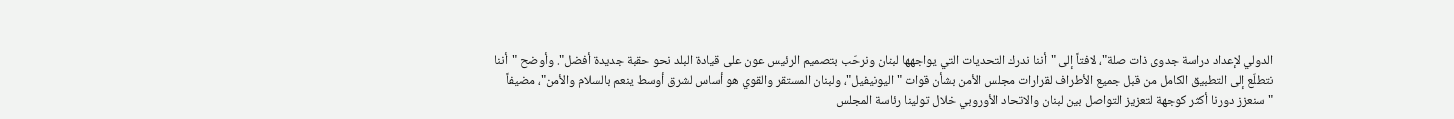الدولي لإعداد دراسة جدوى ذات صلة"، لافتاً إلى "أننا ندرك التحديات التي يواجهها لبنان ونرحّب بتصميم الرئيس عون على قيادة البلد نحو حقبة جديدة أفضل". وأوضح "أننا نتطلّع إلى التطبيق الكامل من قبل جميع الأطراف لقرارات مجلس الأمن بشأن قوات "اليونيفيل"، ولبنان المستقر والقوي هو أساس لشرق أوسط ينعم بالسلام والأمن"، مضيفاً "سنعزز دورنا أكثر كوجهة لتعزيز التواصل بين لبنان والاتحاد الأوروبي خلال تولينا رئاسة المجلس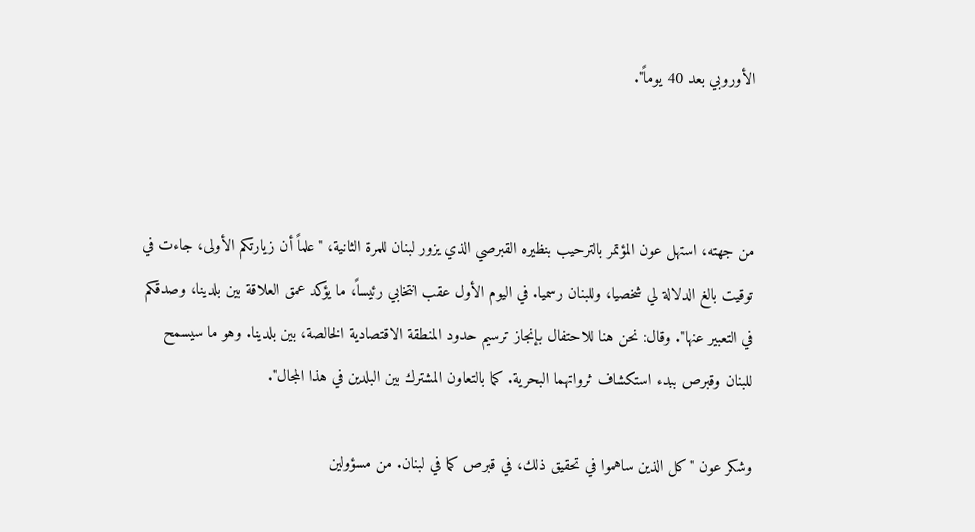الأوروبي بعد 40 يوماً".



من جهته، استهل عون المؤتمر بالترحيب بنظيره القبرصي الذي يزور لبنان للمرة الثانية، "علماً أن زيارتكم الأولى، جاءت في توقيت بالغ الدلالة لي شخصيا، وللبنان رسميا. في اليوم الأول عقب انتخابي رئيساً، ما يؤكد عمق العلاقة بين بلدينا، وصدقكم في التعبير عنها". وقال: نحن هنا للاحتفال بإنجاز ترسيم حدود المنطقة الاقتصادية الخالصة، بين بلدينا. وهو ما سيسمح للبنان وقبرص ببدء استكشاف ثرواتهما البحرية. كما بالتعاون المشترك بين البلدين في هذا المجال".

وشكر عون "كل الذين ساهموا في تحقيق ذلك، في قبرص كما في لبنان. من مسؤولين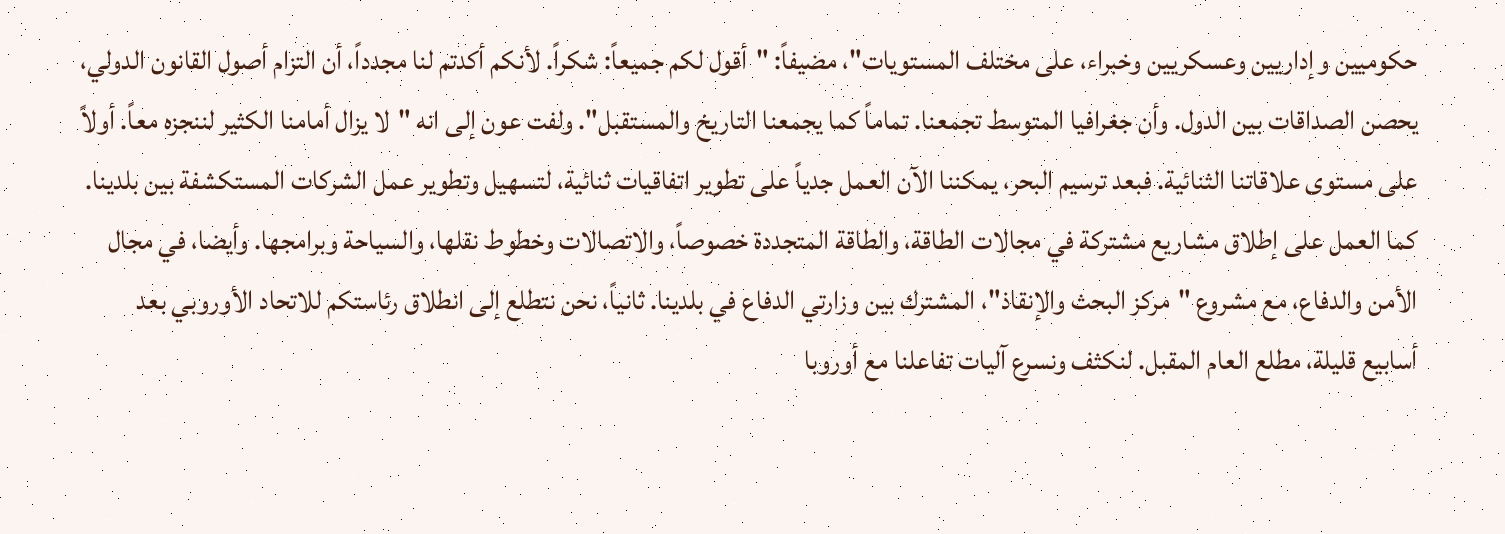حكوميين وإداريين وعسكريين وخبراء، على مختلف المستويات"، مضيفاً: "أقول لكم جميعاً: شكراً. لأنكم أكدتم لنا مجدداً، أن التزام أصول القانون الدولي، يحصن الصداقات بين الدول. وأن جغرافيا المتوسط تجمعنا. تماماً كما يجمعنا التاريخ والمستقبل". ولفت عون إلى انه "لا يزال أمامنا الكثير لننجزه معاً. أولاً على مستوى علاقاتنا الثنائية. فبعد ترسيم البحر، يمكننا الآن العمل جدياً على تطوير اتفاقيات ثنائية، لتسهيل وتطوير عمل الشركات المستكشفة بين بلدينا. كما العمل على إطلاق مشاريع مشتركة في مجالات الطاقة، والطاقة المتجددة خصوصاً، والاتصالات وخطوط نقلها، والسياحة وبرامجها. وأيضا، في مجال الأمن والدفاع، مع مشروع "مركز البحث والإنقاذ"، المشترك بين وزارتي الدفاع في بلدينا. ثانياً، نحن نتطلع إلى انطلاق رئاستكم للاتحاد الأوروبي بعد أسابيع قليلة، مطلع العام المقبل. لنكثف ونسرع آليات تفاعلنا مع أوروبا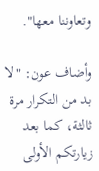وتعاوننا معها".

وأضاف عون: "لا بد من التكرار مرة ثالثة، كما بعد زيارتكم الأولى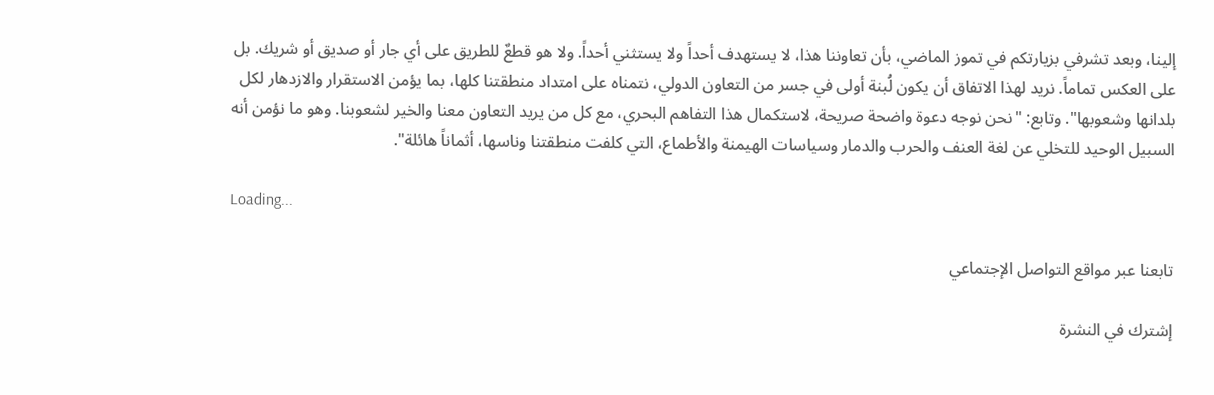إلينا، وبعد تشرفي بزيارتكم في تموز الماضي، بأن تعاوننا هذا، لا يستهدف أحداً ولا يستثني أحداً. ولا هو قطعٌ للطريق على أي جار أو صديق أو شريك. بل على العكس تماماً. نريد لهذا الاتفاق أن يكون لُبنة أولى في جسر من التعاون الدولي، نتمناه على امتداد منطقتنا كلها، بما يؤمن الاستقرار والازدهار لكل بلدانها وشعوبها". وتابع: "نحن نوجه دعوة واضحة صريحة، لاستكمال هذا التفاهم البحري، مع كل من يريد التعاون معنا والخير لشعوبنا. وهو ما نؤمن أنه السبيل الوحيد للتخلي عن لغة العنف والحرب والدمار وسياسات الهيمنة والأطماع، التي كلفت منطقتنا وناسها، أثماناً هائلة".

Loading...

تابعنا عبر مواقع التواصل الإجتماعي

إشترك في النشرة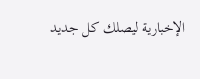الإخبارية ليصلك كل جديد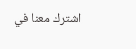اشترك معنا في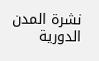نشرة المدن الدورية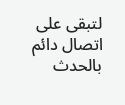لتبقى على اتصال دائم بالحدث